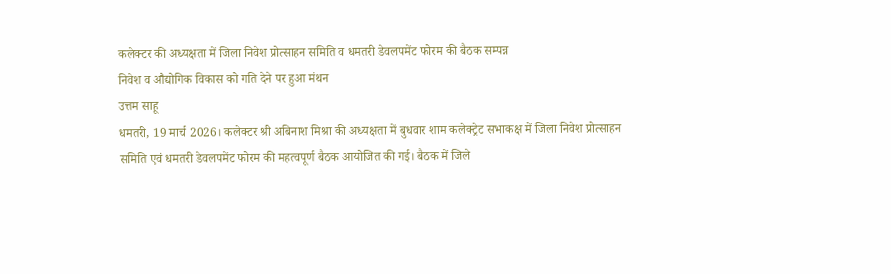कलेक्टर की अध्यक्षता में जिला निवेश प्रोत्साहन समिति व धमतरी डेवलपमेंट फोरम की बैठक सम्पन्न
निवेश व औद्योगिक विकास को गति देने पर हुआ मंथन
उत्तम साहू
धमतरी, 19 मार्च 2026। कलेक्टर श्री अबिनाश मिश्रा की अध्यक्षता में बुधवार शाम कलेक्ट्रेट सभाकक्ष में जिला निवेश प्रोत्साहन समिति एवं धमतरी डेवलपमेंट फोरम की महत्वपूर्ण बैठक आयोजित की गई। बैठक में जिले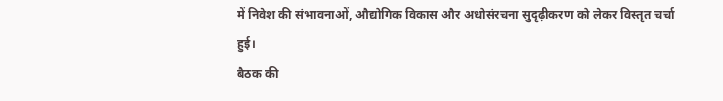में निवेश की संभावनाओं, औद्योगिक विकास और अधोसंरचना सुदृढ़ीकरण को लेकर विस्तृत चर्चा हुई।
बैठक की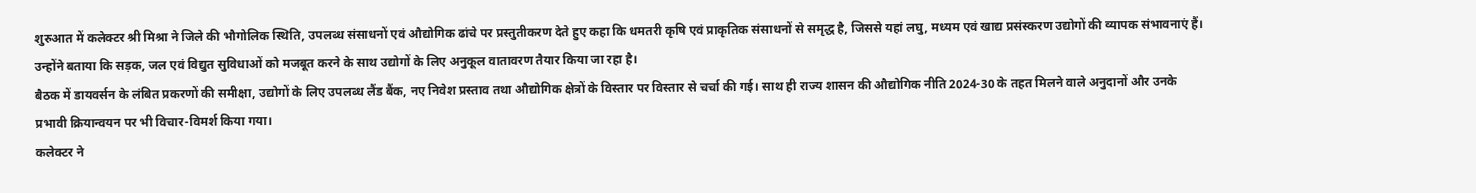शुरुआत में कलेक्टर श्री मिश्रा ने जिले की भौगोलिक स्थिति, उपलब्ध संसाधनों एवं औद्योगिक ढांचे पर प्रस्तुतीकरण देते हुए कहा कि धमतरी कृषि एवं प्राकृतिक संसाधनों से समृद्ध है, जिससे यहां लघु, मध्यम एवं खाद्य प्रसंस्करण उद्योगों की व्यापक संभावनाएं हैं। उन्होंने बताया कि सड़क, जल एवं विद्युत सुविधाओं को मजबूत करने के साथ उद्योगों के लिए अनुकूल वातावरण तैयार किया जा रहा है।
बैठक में डायवर्सन के लंबित प्रकरणों की समीक्षा, उद्योगों के लिए उपलब्ध लैंड बैंक, नए निवेश प्रस्ताव तथा औद्योगिक क्षेत्रों के विस्तार पर विस्तार से चर्चा की गई। साथ ही राज्य शासन की औद्योगिक नीति 2024-30 के तहत मिलने वाले अनुदानों और उनके प्रभावी क्रियान्वयन पर भी विचार-विमर्श किया गया।
कलेक्टर ने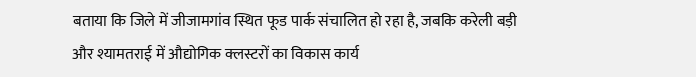बताया कि जिले में जीजामगांव स्थित फूड पार्क संचालित हो रहा है, जबकि करेली बड़ी और श्यामतराई में औद्योगिक क्लस्टरों का विकास कार्य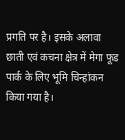प्रगति पर है। इसके अलावा छाती एवं कचना क्षेत्र में मेगा फूड पार्क के लिए भूमि चिन्हांकन किया गया है।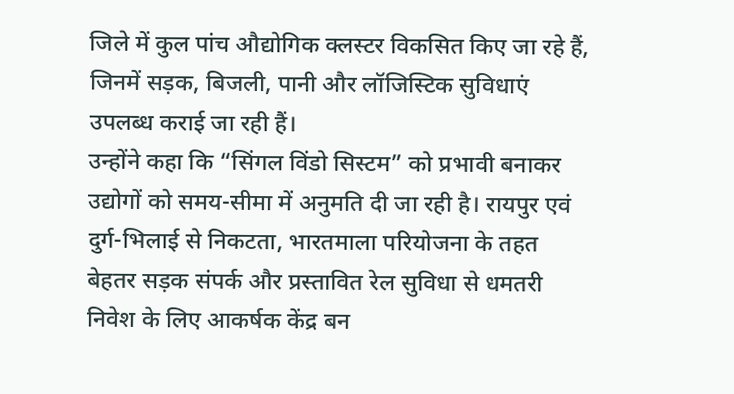जिले में कुल पांच औद्योगिक क्लस्टर विकसित किए जा रहे हैं, जिनमें सड़क, बिजली, पानी और लॉजिस्टिक सुविधाएं उपलब्ध कराई जा रही हैं।
उन्होंने कहा कि “सिंगल विंडो सिस्टम” को प्रभावी बनाकर उद्योगों को समय-सीमा में अनुमति दी जा रही है। रायपुर एवं दुर्ग-भिलाई से निकटता, भारतमाला परियोजना के तहत बेहतर सड़क संपर्क और प्रस्तावित रेल सुविधा से धमतरी निवेश के लिए आकर्षक केंद्र बन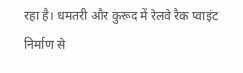रहा है। धमतरी और कुरूद में रेलवे रैक प्वाइंट निर्माण से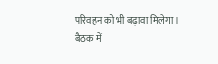परिवहन को भी बढ़ावा मिलेगा।
बैठक में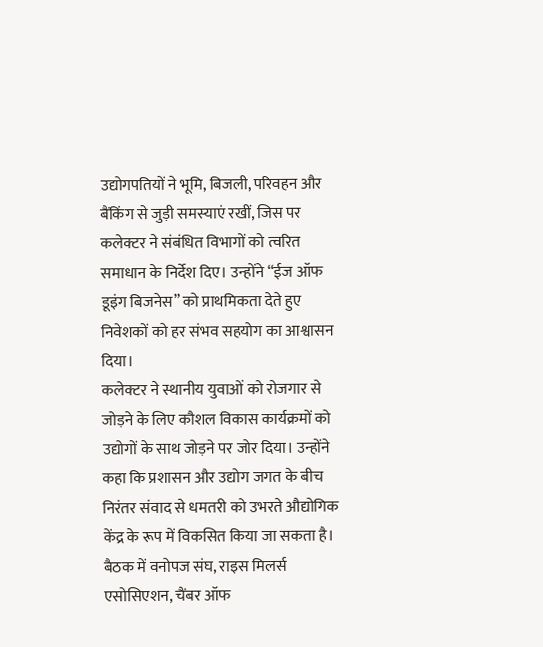उद्योगपतियों ने भूमि, बिजली, परिवहन और बैंकिंग से जुड़ी समस्याएं रखीं, जिस पर कलेक्टर ने संबंधित विभागों को त्वरित समाधान के निर्देश दिए। उन्होंने “ईज ऑफ डूइंग बिजनेस” को प्राथमिकता देते हुए निवेशकों को हर संभव सहयोग का आश्वासन दिया।
कलेक्टर ने स्थानीय युवाओं को रोजगार से जोड़ने के लिए कौशल विकास कार्यक्रमों को उद्योगों के साथ जोड़ने पर जोर दिया। उन्होंने कहा कि प्रशासन और उद्योग जगत के बीच निरंतर संवाद से धमतरी को उभरते औद्योगिक केंद्र के रूप में विकसित किया जा सकता है।
बैठक में वनोपज संघ, राइस मिलर्स एसोसिएशन, चैंबर ऑफ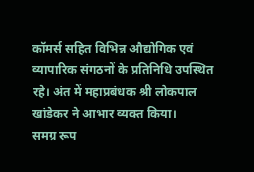कॉमर्स सहित विभिन्न औद्योगिक एवं व्यापारिक संगठनों के प्रतिनिधि उपस्थित रहे। अंत में महाप्रबंधक श्री लोकपाल खांडेकर ने आभार व्यक्त किया।
समग्र रूप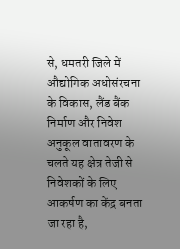से, धमतरी जिले में औद्योगिक अधोसंरचना के विकास, लैंड बैंक निर्माण और निवेश अनुकूल वातावरण के चलते यह क्षेत्र तेजी से निवेशकों के लिए आकर्षण का केंद्र बनता जा रहा है,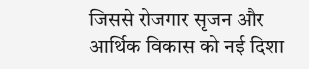जिससे रोजगार सृजन और आर्थिक विकास को नई दिशा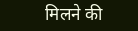मिलने की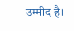उम्मीद है।